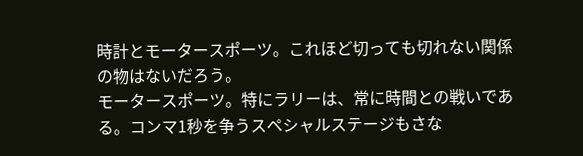時計とモータースポーツ。これほど切っても切れない関係の物はないだろう。
モータースポーツ。特にラリーは、常に時間との戦いである。コンマ1秒を争うスペシャルステージもさな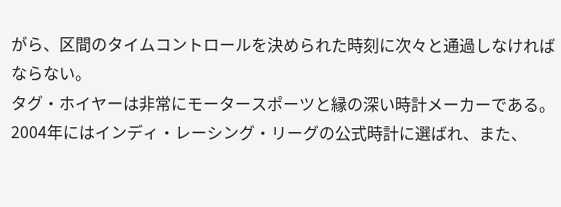がら、区間のタイムコントロールを決められた時刻に次々と通過しなければならない。
タグ・ホイヤーは非常にモータースポーツと縁の深い時計メーカーである。2004年にはインディ・レーシング・リーグの公式時計に選ばれ、また、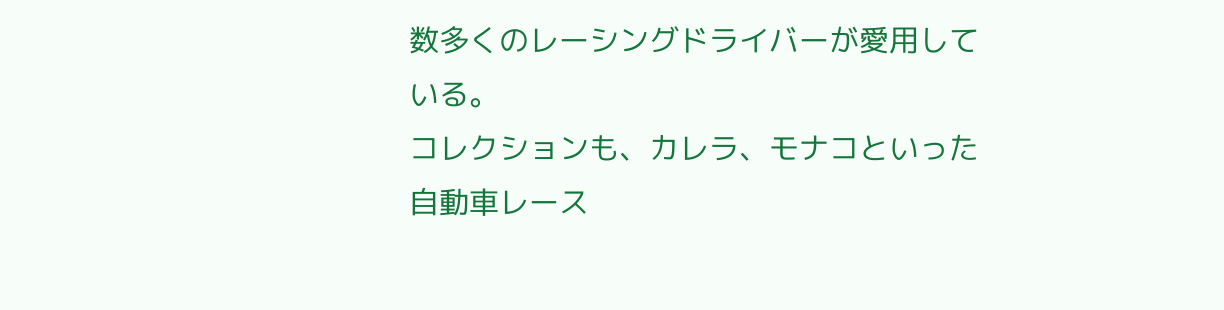数多くのレーシングドライバーが愛用している。
コレクションも、カレラ、モナコといった自動車レース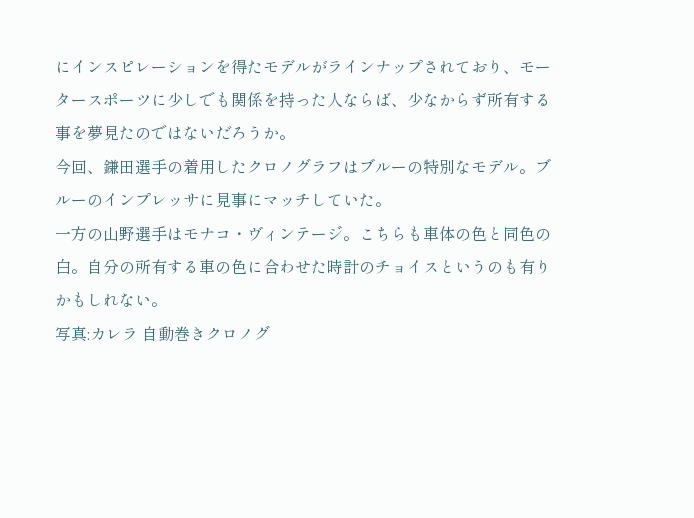にインスピレーションを得たモデルがラインナップされており、モータースポーツに少しでも関係を持った人ならば、少なからず所有する事を夢見たのではないだろうか。
今回、鎌田選手の着用したクロノグラフはブルーの特別なモデル。ブルーのインプレッサに見事にマッチしていた。
一方の山野選手はモナコ・ヴィンテージ。こちらも車体の色と同色の白。自分の所有する車の色に合わせた時計のチョイスというのも有りかもしれない。
写真:カレラ 自動巻きクロノグ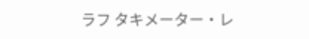ラフ タキメーター・レ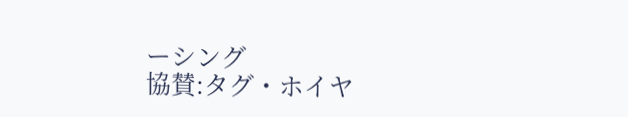ーシング
協賛:タグ・ホイヤ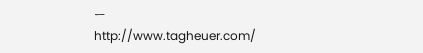ー
http://www.tagheuer.com/